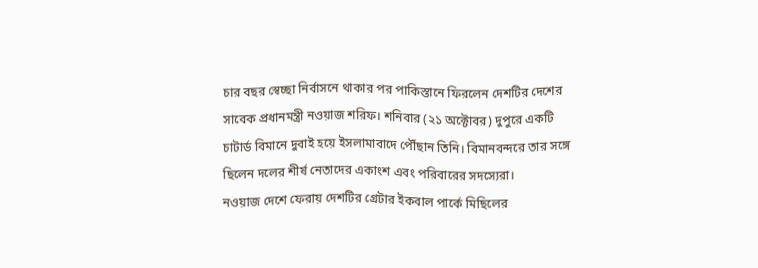চার বছর স্বেচ্ছা নির্বাসনে থাকার পর পাকিস্তানে ফিরলেন দেশটির দেশের সাবেক প্রধানমন্ত্রী নওয়াজ শরিফ। শনিবার (২১ অক্টোবর) দুপুরে একটি চাটার্ড বিমানে দুবাই হয়ে ইসলামাবাদে পৌঁছান তিনি। বিমানবন্দরে তার সঙ্গে ছিলেন দলের শীর্ষ নেতাদের একাংশ এবং পরিবারের সদস্যেরা।
নওয়াজ দেশে ফেরায় দেশটির গ্রেটার ইকবাল পার্কে মিছিলের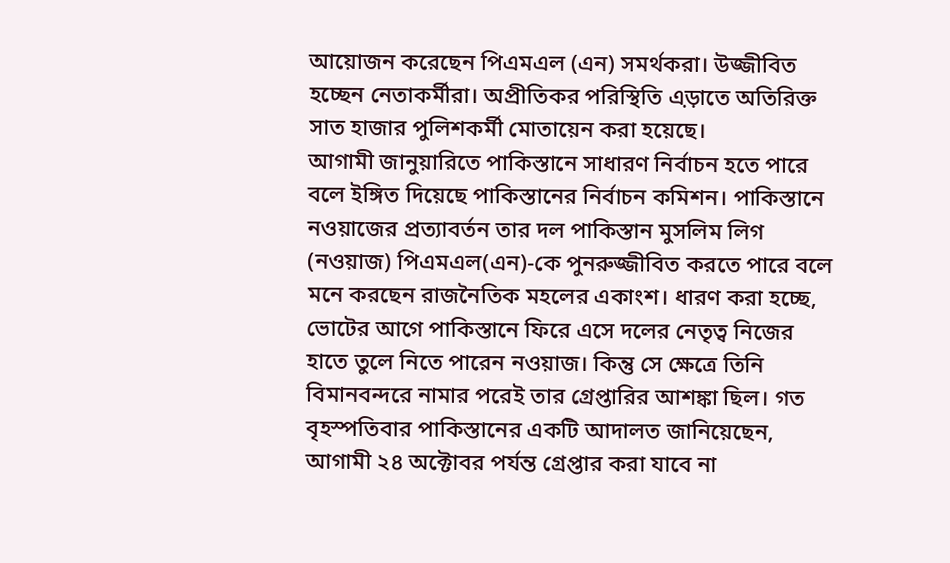আয়োজন করেছেন পিএমএল (এন) সমর্থকরা। উজ্জীবিত হচ্ছেন নেতাকর্মীরা। অপ্রীতিকর পরিস্থিতি এ়ড়াতে অতিরিক্ত সাত হাজার পুলিশকর্মী মোতায়েন করা হয়েছে।
আগামী জানুয়ারিতে পাকিস্তানে সাধারণ নির্বাচন হতে পারে বলে ইঙ্গিত দিয়েছে পাকিস্তানের নির্বাচন কমিশন। পাকিস্তানে নওয়াজের প্রত্যাবর্তন তার দল পাকিস্তান মুসলিম লিগ (নওয়াজ) পিএমএল(এন)-কে পুনরুজ্জীবিত করতে পারে বলে মনে করছেন রাজনৈতিক মহলের একাংশ। ধারণ করা হচ্ছে, ভোটের আগে পাকিস্তানে ফিরে এসে দলের নেতৃত্ব নিজের হাতে তুলে নিতে পারেন নওয়াজ। কিন্তু সে ক্ষেত্রে তিনি বিমানবন্দরে নামার পরেই তার গ্রেপ্তারির আশঙ্কা ছিল। গত বৃহস্পতিবার পাকিস্তানের একটি আদালত জানিয়েছেন, আগামী ২৪ অক্টোবর পর্যন্ত গ্রেপ্তার করা যাবে না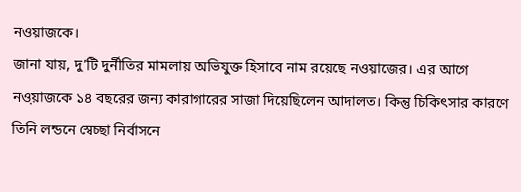নওয়াজকে।
জানা যায়, দু’টি দুর্নীতির মামলায় অভিযুক্ত হিসাবে নাম রয়েছে নওয়াজের। এর আগে নও়য়াজকে ১৪ বছরের জন্য কারাগারের সাজা দিয়েছিলেন আদালত। কিন্তু চিকিৎসার কারণে তিনি লন্ডনে স্বেচ্ছা নির্বাসনে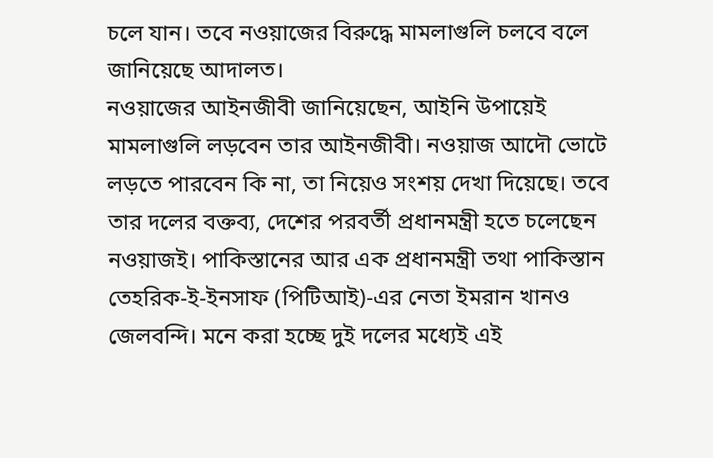চলে যান। তবে নওয়াজের বিরুদ্ধে মামলাগুলি চলবে বলে জানিয়েছে আদালত।
নওয়াজের আইনজীবী জানিয়েছেন, আইনি উপায়েই মামলাগুলি লড়বেন তার আইনজীবী। নওয়াজ আদৌ ভোটে লড়তে পারবেন কি না, তা নিয়েও সংশয় দেখা দিয়েছে। তবে তার দলের বক্তব্য, দেশের পরবর্তী প্রধানমন্ত্রী হতে চলেছেন নওয়াজই। পাকিস্তানের আর এক প্রধানমন্ত্রী তথা পাকিস্তান তেহরিক-ই-ইনসাফ (পিটিআই)-এর নেতা ইমরান খানও জেলবন্দি। মনে করা হচ্ছে দুই দলের মধ্যেই এই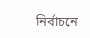নির্বাচনে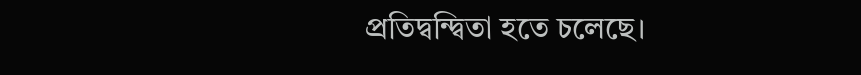প্রতিদ্বন্দ্বিতা হতে চলেছে।